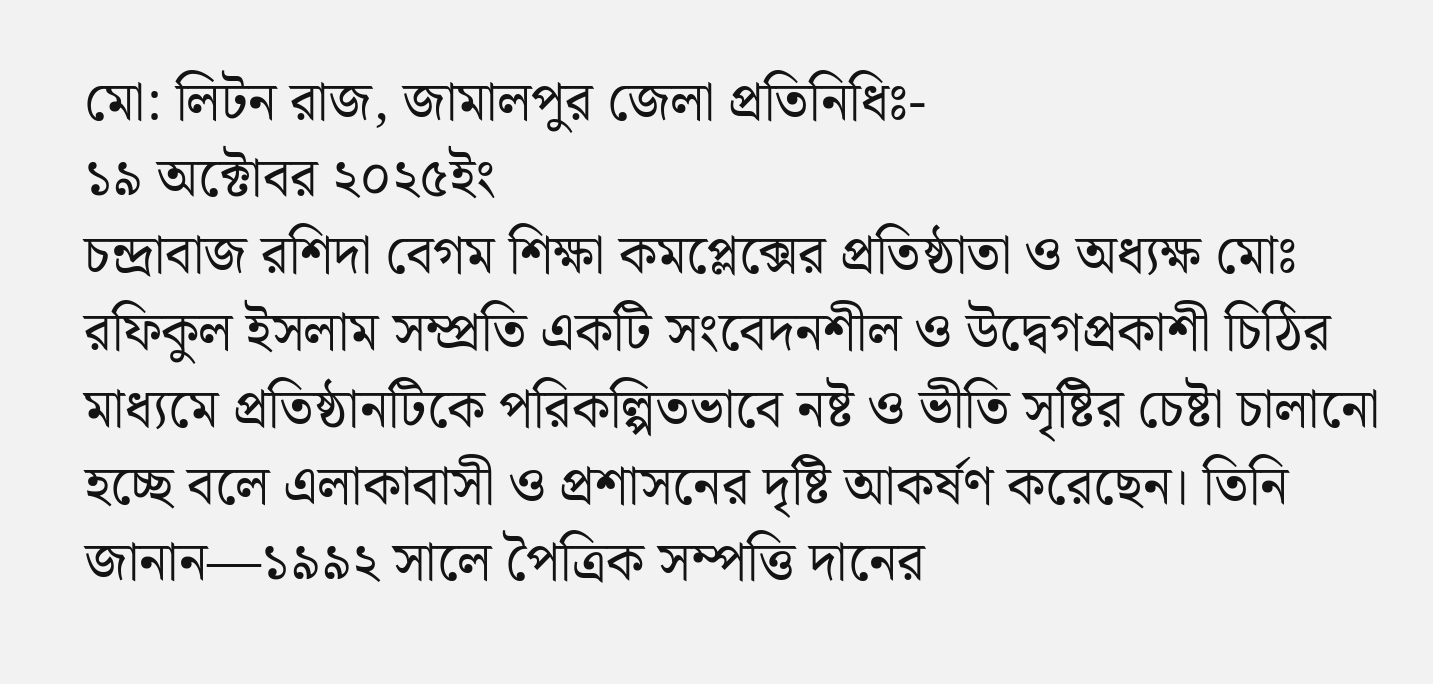মো: লিটন রাজ, জামালপুর জেলা প্রতিনিধিঃ-
১৯ অক্টোবর ২০২৫ইং
চন্দ্রাবাজ রশিদা বেগম শিক্ষা কমপ্লেক্সের প্রতিষ্ঠাতা ও অধ্যক্ষ মোঃ রফিকুল ইসলাম সম্প্রতি একটি সংবেদনশীল ও উদ্বেগপ্রকাশী চিঠির মাধ্যমে প্রতিষ্ঠানটিকে পরিকল্পিতভাবে নষ্ট ও ভীতি সৃষ্টির চেষ্টা চালানো হচ্ছে বলে এলাকাবাসী ও প্রশাসনের দৃষ্টি আকর্ষণ করেছেন। তিনি জানান—১৯৯২ সালে পৈত্রিক সম্পত্তি দানের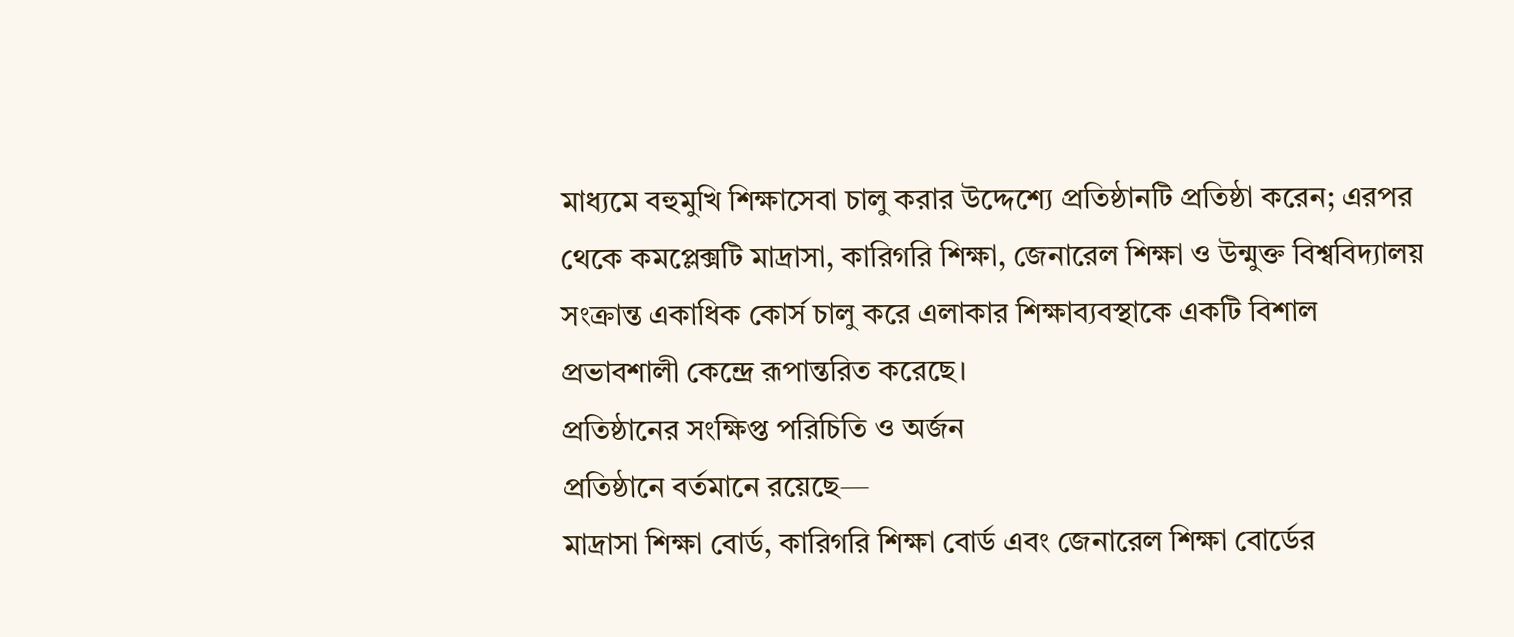মাধ্যমে বহুমুখি শিক্ষাসেবা চালু করার উদ্দেশ্যে প্রতিষ্ঠানটি প্রতিষ্ঠা করেন; এরপর থেকে কমপ্লেক্সটি মাদ্রাসা, কারিগরি শিক্ষা, জেনারেল শিক্ষা ও উন্মুক্ত বিশ্ববিদ্যালয় সংক্রান্ত একাধিক কোর্স চালু করে এলাকার শিক্ষাব্যবস্থাকে একটি বিশাল প্রভাবশালী কেন্দ্রে রূপান্তরিত করেছে।
প্রতিষ্ঠানের সংক্ষিপ্ত পরিচিতি ও অর্জন
প্রতিষ্ঠানে বর্তমানে রয়েছে—
মাদ্রাসা শিক্ষা বোর্ড, কারিগরি শিক্ষা বোর্ড এবং জেনারেল শিক্ষা বোর্ডের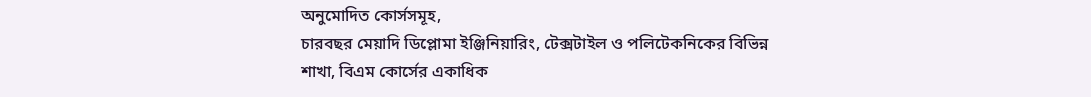অনুমোদিত কোর্সসমূহ,
চারবছর মেয়াদি ডিপ্লোমা ইঞ্জিনিয়ারিং, টেক্সটাইল ও পলিটেকনিকের বিভিন্ন শাখা, বিএম কোর্সের একাধিক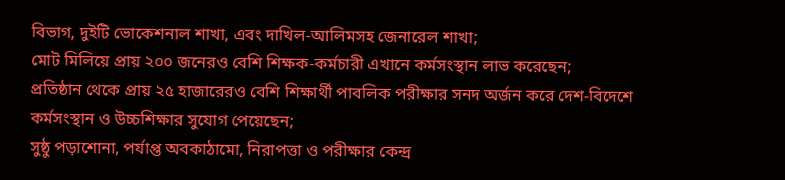বিভাগ, দুইটি ভোকেশনাল শাখা, এবং দাখিল-আলিমসহ জেনারেল শাখা;
মোট মিলিয়ে প্রায় ২০০ জনেরও বেশি শিক্ষক-কর্মচারী এখানে কর্মসংস্থান লাভ করেছেন;
প্রতিষ্ঠান থেকে প্রায় ২৫ হাজারেরও বেশি শিক্ষার্থী পাবলিক পরীক্ষার সনদ অর্জন করে দেশ-বিদেশে কর্মসংস্থান ও উচ্চশিক্ষার সুযোগ পেয়েছেন;
সুষ্ঠু পড়াশোনা, পর্যাপ্ত অবকাঠামো, নিরাপত্তা ও পরীক্ষার কেন্দ্র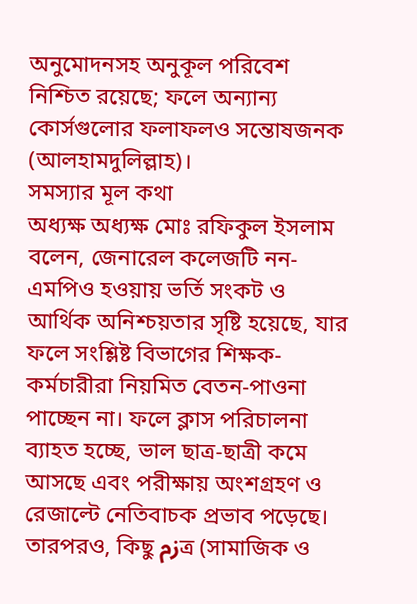অনুমোদনসহ অনুকূল পরিবেশ নিশ্চিত রয়েছে; ফলে অন্যান্য কোর্সগুলোর ফলাফলও সন্তোষজনক (আলহামদুলিল্লাহ)।
সমস্যার মূল কথা
অধ্যক্ষ অধ্যক্ষ মোঃ রফিকুল ইসলাম বলেন, জেনারেল কলেজটি নন-এমপিও হওয়ায় ভর্তি সংকট ও আর্থিক অনিশ্চয়তার সৃষ্টি হয়েছে, যার ফলে সংশ্লিষ্ট বিভাগের শিক্ষক-কর্মচারীরা নিয়মিত বেতন-পাওনা পাচ্ছেন না। ফলে ক্লাস পরিচালনা ব্যাহত হচ্ছে, ভাল ছাত্র-ছাত্রী কমে আসছে এবং পরীক্ষায় অংশগ্রহণ ও রেজাল্টে নেতিবাচক প্রভাব পড়েছে।
তারপরও, কিছু زمত্র (সামাজিক ও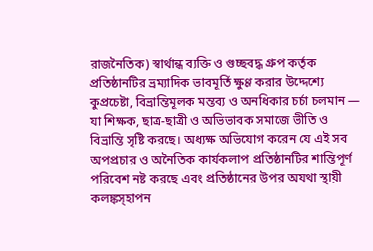রাজনৈতিক) স্বার্থান্ধ ব্যক্তি ও গুচ্ছবদ্ধ গ্রুপ কর্তৃক প্রতিষ্ঠানটির ভ্রম্যাদিক ভাবমূর্তি ক্ষুণ্ণ করার উদ্দেশ্যে কুপ্রচেষ্টা, বিভ্রান্তিমূলক মন্তব্য ও অনধিকার চর্চা চলমান — যা শিক্ষক, ছাত্র-ছাত্রী ও অভিভাবক সমাজে ভীতি ও বিভ্রান্তি সৃষ্টি করছে। অধ্যক্ষ অভিযোগ করেন যে এই সব অপপ্রচার ও অনৈতিক কার্যকলাপ প্রতিষ্ঠানটির শান্তিপূর্ণ পরিবেশ নষ্ট করছে এবং প্রতিষ্ঠানের উপর অযথা স্থায়ী কলঙ্কস্হাপন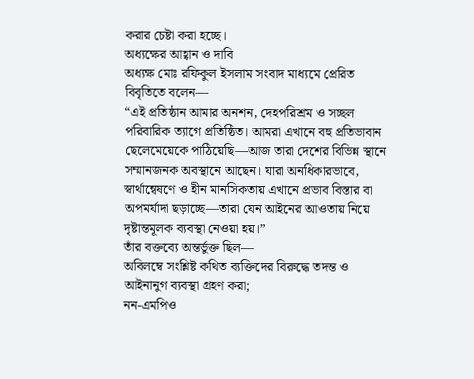করার চেষ্টা করা হচ্ছে।
অধ্যক্ষের আহ্বান ও দাবি
অধ্যক্ষ মোঃ রফিকুল ইসলাম সংবাদ মাধ্যমে প্রেরিত বিবৃতিতে বলেন—
“এই প্রতিষ্ঠান আমার অনশন, দেহপরিশ্রম ও সচ্ছল পরিবারিক ত্যাগে প্রতিষ্ঠিত। আমরা এখানে বহু প্রতিভাবান ছেলেমেয়েকে পাঠিয়েছি—আজ তারা দেশের বিভিন্ন স্থানে সম্মানজনক অবস্থানে আছেন। যারা অনধিকারভাবে, স্বার্থান্বেষণে ও হীন মানসিকতায় এখানে প্রভাব বিস্তার বা অপমর্যাদা ছড়াচ্ছে—তারা যেন আইনের আওতায় নিয়ে দৃষ্টান্তমূলক ব্যবস্থা নেওয়া হয়।”
তাঁর বক্তব্যে অন্তর্ভুক্ত ছিল—
অবিলম্বে সংশ্লিষ্ট কথিত ব্যক্তিদের বিরুদ্ধে তদন্ত ও আইনানুগ ব্যবস্থা গ্রহণ করা;
নন-এমপিও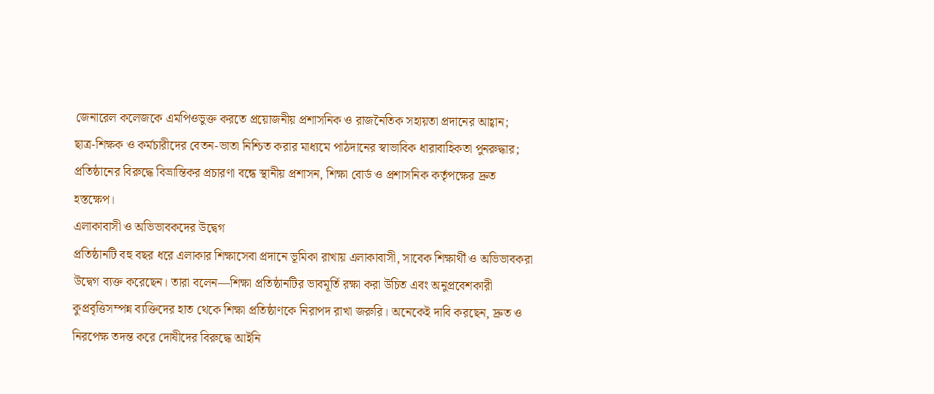জেনারেল কলেজকে এমপিওভুক্ত করতে প্রয়োজনীয় প্রশাসনিক ও রাজনৈতিক সহায়তা প্রদানের আহ্বান;
ছাত্র-শিক্ষক ও কর্মচারীদের বেতন-ভাতা নিশ্চিত করার মাধ্যমে পাঠদানের স্বাভাবিক ধারাবাহিকতা পুনরুদ্ধার;
প্রতিষ্ঠানের বিরুদ্ধে বিভ্রান্তিকর প্রচারণা বন্ধে স্থানীয় প্রশাসন, শিক্ষা বোর্ড ও প্রশাসনিক কর্তৃপক্ষের দ্রুত হস্তক্ষেপ।
এলাকাবাসী ও অভিভাবকদের উদ্বেগ
প্রতিষ্ঠানটি বহু বছর ধরে এলাকার শিক্ষাসেবা প্রদানে ভূমিকা রাখায় এলাকাবাসী, সাবেক শিক্ষার্থী ও অভিভাবকরা উদ্বেগ ব্যক্ত করেছেন। তারা বলেন—শিক্ষা প্রতিষ্ঠানটির ভাবমূর্তি রক্ষা করা উচিত এবং অনুপ্রবেশকারী কুপ্রবৃত্তিসম্পন্ন ব্যক্তিদের হাত থেকে শিক্ষা প্রতিষ্ঠাণকে নিরাপদ রাখা জরুরি। অনেকেই দাবি করছেন, দ্রুত ও নিরপেক্ষ তদন্ত করে দোষীদের বিরুদ্ধে আইনি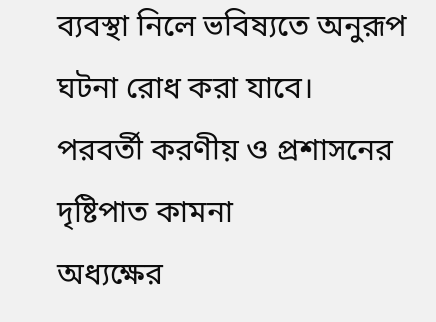ব্যবস্থা নিলে ভবিষ্যতে অনুরূপ ঘটনা রোধ করা যাবে।
পরবর্তী করণীয় ও প্রশাসনের দৃষ্টিপাত কামনা
অধ্যক্ষের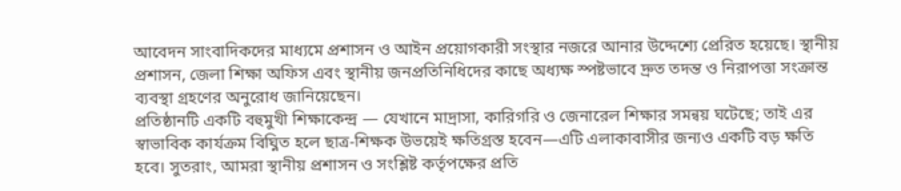আবেদন সাংবাদিকদের মাধ্যমে প্রশাসন ও আইন প্রয়োগকারী সংস্থার নজরে আনার উদ্দেশ্যে প্রেরিত হয়েছে। স্থানীয় প্রশাসন, জেলা শিক্ষা অফিস এবং স্থানীয় জনপ্রতিনিধিদের কাছে অধ্যক্ষ স্পষ্টভাবে দ্রুত তদন্ত ও নিরাপত্তা সংক্রান্ত ব্যবস্থা গ্রহণের অনুরোধ জানিয়েছেন।
প্রতিষ্ঠানটি একটি বহুমুখী শিক্ষাকেন্দ্র — যেখানে মাদ্রাসা, কারিগরি ও জেনারেল শিক্ষার সমন্বয় ঘটেছে; তাই এর স্বাভাবিক কার্যক্রম বিঘ্নিত হলে ছাত্র-শিক্ষক উভয়েই ক্ষতিগ্রস্ত হবেন—এটি এলাকাবাসীর জন্যও একটি বড় ক্ষতি হবে। সুতরাং, আমরা স্থানীয় প্রশাসন ও সংশ্লিষ্ট কর্তৃপক্ষের প্রতি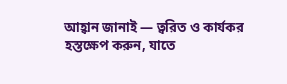আহ্বান জানাই — ত্বরিত ও কার্যকর হস্তক্ষেপ করুন, যাতে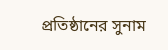প্রতিষ্ঠানের সুনাম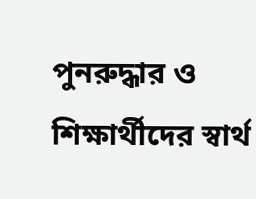পুনরুদ্ধার ও শিক্ষার্থীদের স্বার্থ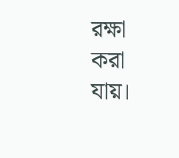রক্ষা করা যায়।